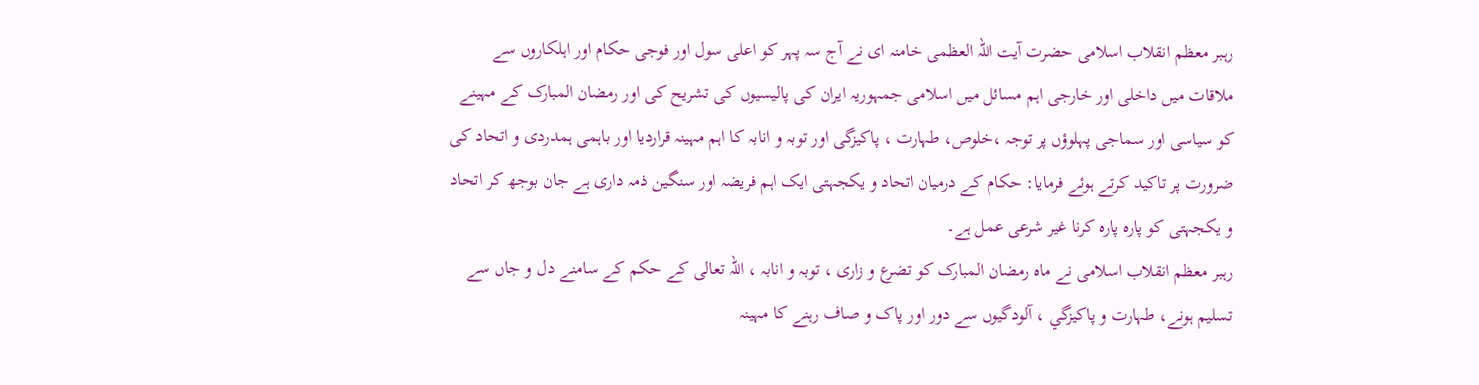رہبر معظم انقلاب اسلامی حضرت آیت اللہ العظمی خامنہ ای نے آج سہ پہر کو اعلی سول اور فوجی حکام اور اہلکاروں سے ملاقات میں داخلی اور خارجی اہم مسائل میں اسلامی جمہوریہ ایران کی پالیسیوں کی تشریح کی اور رمضان المبارک کے مہینے کو سیاسی اور سماجی پہلوؤں پر توجہ ،خلوص، طہارت ، پاکیزگی اور توبہ و انابہ کا اہم مہینہ قراردیا اور باہمی ہمدردی و اتحاد کی ضرورت پر تاکید کرتے ہوئے فرمایا: حکام کے درمیان اتحاد و یکجہتی ایک اہم فریضہ اور سنگین ذمہ داری ہے جان بوجھ کر اتحاد و یکجہتی کو پارہ پارہ کرنا غیر شرعی عمل ہے۔
رہبر معظم انقلاب اسلامی نے ماہ رمضان المبارک کو تضرع و زاری ، توبہ و انابہ ، اللہ تعالی کے حکم کے سامنے دل و جاں سے تسلیم ہونے، طہارت و پاکیزگي ، آلودگیوں سے دور اور پاک و صاف رہنے کا مہینہ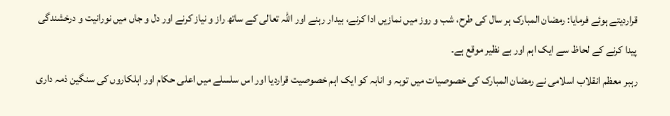قراردیتے ہوئے فرمایا: رمضان المبارک ہر سال کی طرح، شب و روز میں نمازیں ادا کرنے، بیدار رہنے اور اللہ تعالی کے ساتھ راز و نیاز کرنے اور دل و جاں میں نورانیت و درخشندگی پیدا کرنے کے لحاظ سے ایک اہم اور بے نظیر موقع ہے۔
رہبر معظم انقلاب اسلامی نے رمضان المبارک کی خصوصیات میں توبہ و انابہ کو ایک اہم خصوصیت قراردیا اور اس سلسلے میں اعلی حکام اور اہلکاروں کی سنگین ذمہ داری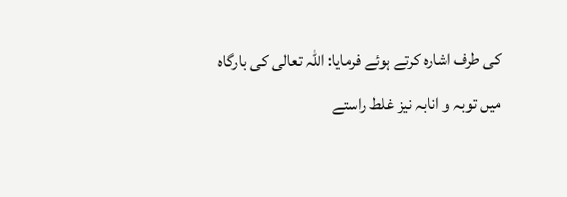کی طرف اشارہ کرتے ہوئے فرمایا: اللہ تعالی کی بارگاہ میں توبہ و انابہ نیز غلط راستے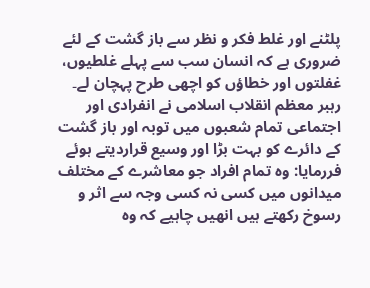پلٹنے اور غلط فکر و نظر سے باز گشت کے لئے ضروری ہے کہ انسان سب سے پہلے غلطیوں، غفلتوں اور خطاؤں کو اچھی طرح پہچان لے۔
رہبر معظم انقلاب اسلامی نے انفرادی اور اجتماعی تمام شعبوں میں توبہ اور باز گشت کے دائرے کو بہت بڑا اور وسیع قراردیتے ہوئے فررمایا: وہ تمام افراد جو معاشرے کے مختلف میدانوں میں کسی نہ کسی وجہ سے اثر و رسوخ رکھتے ہیں انھیں چاہیے کہ وہ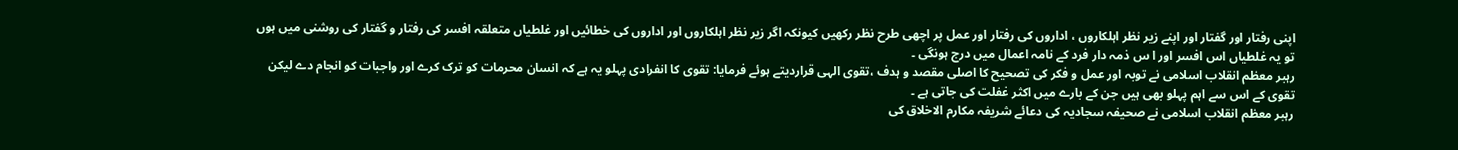اپنی رفتار اور گفتار اور اپنے زیر نظر اہلکاروں ، اداروں کی رفتار اور عمل پر اچھی طرح نظر رکھیں کیونکہ اگر زیر نظر اہلکاروں اور اداروں کی خطائیں اور غلطیاں متعلقہ افسر کی رفتار و گفتار کی روشنی میں ہوں تو یہ غلطیاں اس افسر اور ا س ذمہ دار فرد کے نامہ اعمال میں درج ہونگی ۔
رہبر معظم انقلاب اسلامی نے توبہ اور عمل و فکر کی تصحیح کا اصلی مقصد و ہدف ،تقوی الہی قراردیتے ہوئے فرمایا: تقوی کا انفرادی پہلو یہ ہے کہ انسان محرمات کو ترک کرے اور واجبات کو انجام دے لیکن تقوی کے اس سے اہم پہلو بھی ہیں جن کے بارے میں اکثر غفلت کی جاتی ہے ۔
رہبر معظم انقلاب اسلامی نے صحیفہ سجادیہ کی دعائے شریفہ مکارم الاخلاق کی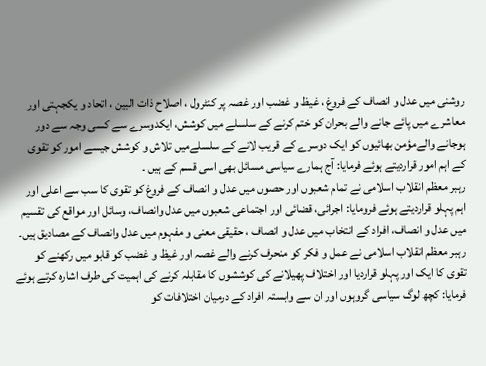روشنی میں عدل و انصاف کے فروغ ، غیظ و غضب اور غصہ پر کنٹرول ، اصلاح ذات البین ، اتحاد و یکجہتی اور معاشرے میں پائے جانے والے بحران کو ختم کرنے کے سلسلے میں کوشش، ایکدوسرے سے کسی وجہ سے دور ہوجانے والےمؤمن بھائیوں کو ایک دوسرے کے قریب لانے کے سلسلےمیں تلاش و کوشش جیسے امور کو تقوی کے اہم امور قراردیتے ہوئے فرمایا: آج ہمارے سیاسی مسائل بھی اسی قسم کے ہیں ۔
رہبر معظم انقلاب اسلامی نے تمام شعبوں اور حصوں میں عدل و انصاف کے فروغ کو تقوی کا سب سے اعلی اور اہم پہلو قراردیتے ہوئے فرومایا: اجرائی، قضائی اور اجتماعی شعبوں میں عدل وانصاف، وسائل اور مواقع کی تقسیم میں عدل و انصاف، افراد کے انتخاب میں عدل و انصاف ، حقیقی معنی و مفہوم میں عدل وانصاف کے مصادیق ہیں۔
رہبر معظم انقلاب اسلامی نے عمل و فکر کو منحرف کرنے والے غصہ اور غیظ و غضب کو قابو میں رکھنے کو تقوی کا ایک اور پہلو قراردیا اور اختلاف پھیلانے کی کوششوں کا مقابلہ کرنے کی اہمیت کی طرف اشارہ کرتے ہوئے فرمایا: کچھ لوگ سیاسی گروہوں اور ان سے وابستہ افراد کے درمیان اختلافات کو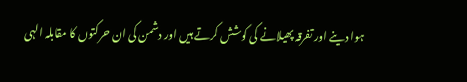ہوا دینے اور تفرقہ پھیلانے کی کوشش کرتے ہیں اور دشمن کی ان حرکتوں کا مقابلہ الہی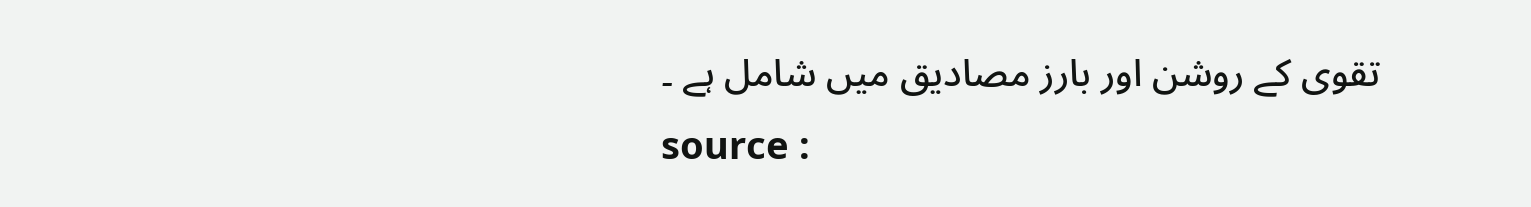تقوی کے روشن اور بارز مصادیق میں شامل ہے ۔
source :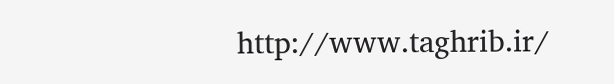http://www.taghrib.ir/